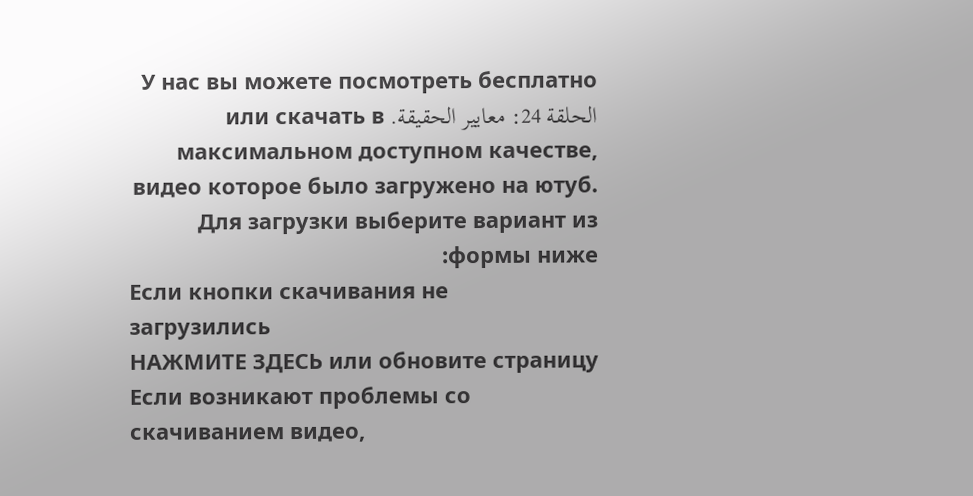У нас вы можете посмотреть бесплатно الحلقة 24: معايير الحقيقة. или скачать в максимальном доступном качестве, видео которое было загружено на ютуб. Для загрузки выберите вариант из формы ниже:
Если кнопки скачивания не
загрузились
НАЖМИТЕ ЗДЕСЬ или обновите страницу
Если возникают проблемы со скачиванием видео,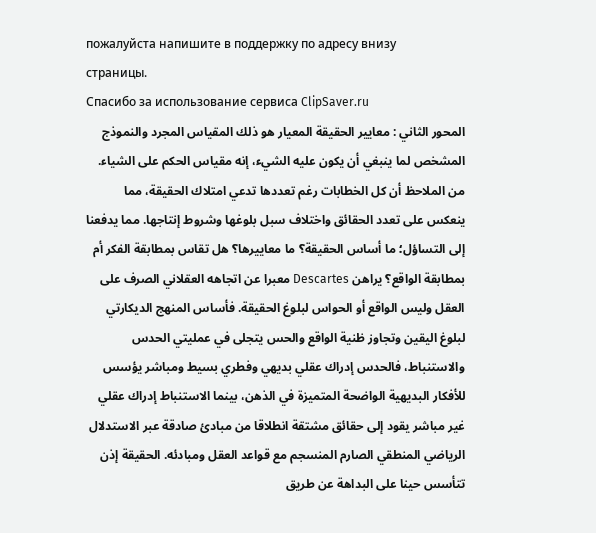пожалуйста напишите в поддержку по адресу внизу
страницы.
Спасибо за использование сервиса ClipSaver.ru
المحور الثاني : معايير الحقيقة المعيار هو ذلك المقياس المجرد والنموذج المشخص لما ينبغي أن يكون عليه الشيء، إنه مقياس الحكم على الشياء. من الملاحظ أن كل الخطابات رغم تعددها تدعي امتلاك الحقيقة، مما ينعكس على تعدد الحقائق واختلاف سبل بلوغها وشروط إنتاجها. مما يدفعنا إلى التساؤل؛ ما أساس الحقيقة؟ ما معاييرها؟ هل تقاس بمطابقة الفكر أم بمطابقة الواقع؟ يراهن Descartes معبرا عن اتجاهه العقلاني الصرف على العقل وليس الواقع أو الحواس لبلوغ الحقيقة. فأساس المنهج الديكارتي لبلوغ اليقين وتجاوز ظنية الواقع والحس يتجلى في عمليتي الحدس والاستنباط، فالحدس إدراك عقلي بديهي وفطري بسيط ومباشر يؤسس للأفكار البديهية الواضحة المتميزة في الذهن، بينما الاستنباط إدراك عقلي غير مباشر يقود إلى حقائق مشتقة انطلاقا من مبادئ صادقة عبر الاستدلال الرياضي المنطقي الصارم المنسجم مع قواعد العقل ومبادئه. الحقيقة إذن تتأسس حينا على البداهة عن طريق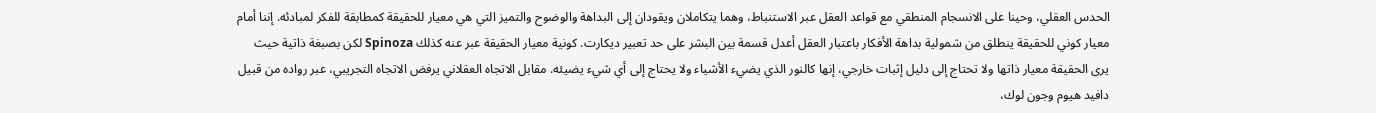الحدس العقلي، وحينا على الانسجام المنطقي مع قواعد العقل عبر الاستنباط، وهما يتكاملان ويقودان إلى البداهة والوضوح والتميز التي هي معيار للحقيقة كمطابقة للفكر لمبادئه. إننا أمام معيار كوني للحقيقة ينطلق من شمولية بداهة الأفكار باعتبار العقل أعدل قسمة بين البشر على حد تعبير ديكارت. كونية معيار الحقيقة عبر عنه كذلك Spinoza لكن بصبغة ذاتية حيث يرى الحقيقة معيار ذاتها ولا تحتاج إلى دليل إثبات خارجي، إنها كالنور الذي يضيء الأشياء ولا يحتاج إلى أي شيء يضيئه. مقابل الاتجاه العقلاني يرفض الاتجاه التجريبي، عبر رواده من قبيل دافيد هيوم وجون لوك،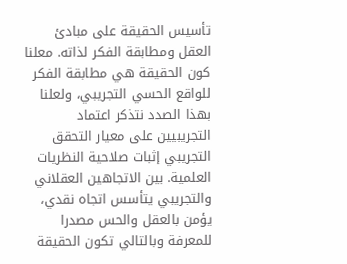تأسيس الحقيقة على مبادئ العقل ومطابقة الفكر لذاته. معلنا كون الحقيقة هي مطابقة الفكر للواقع الحسي التجريبي، ولعلنا بهذا الصدد نتذكر اعتماد التجريبيين على معيار التحقق التجريبي إثبات صلاحية النظريات العلمية. بين الاتجاهين العقلاني والتجريبي يتأسس اتجاه نقدي، يؤمن بالعقل والحس مصدرا للمعرفة وبالتالي تكون الحقيقة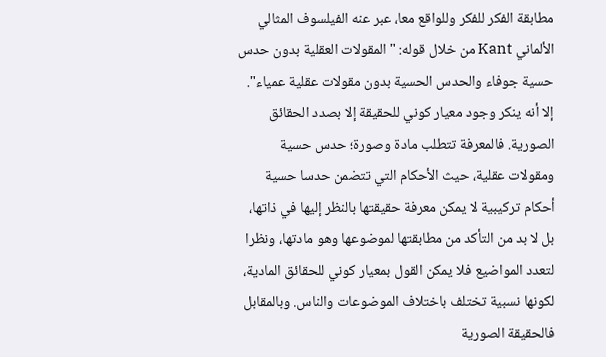مطابقة الفكر للفكر وللواقع معا، عبر عنه الفيلسوف المثالي الألماني Kant من خلال قوله: " المقولات العقلية بدون حدس حسية جوفاء والحدس الحسية بدون مقولات عقلية عمياء". إلا أنه ينكر وجود معيار كوني للحقيقة إلا بصدد الحقائق الصورية. فالمعرفة تتطلب مادة وصورة؛ حدس حسية ومقولات عقلية، حيث الأحكام التي تتضمن حدسا حسية أحكام تركيبية لا يمكن معرفة حقيقتها بالنظر إليها في ذاتها، بل لا بد من التأكد من مطابقتها لموضوعها وهو مادتها، ونظرا لتعدد المواضيع فلا يمكن القول بمعيار كوني للحقائق المادية، لكونها نسبية تختلف باختلاف الموضوعات والناس. وبالمقابل فالحقيقة الصورية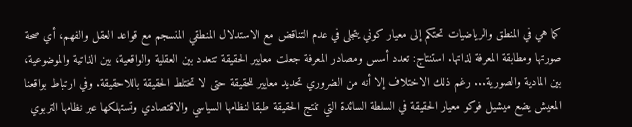كما هي في المنطق والرياضيات تحتكم إلى معيار كوني يتجلى في عدم التناقض مع الاستدلال المنطقي المنسجم مع قواعد العقل والفهم، أي صحة صورتها ومطابقة المعرفة لذاتها. استنتاج: تعدد أسس ومصادر المعرفة جعلت معايير الحقيقة تتعدد بين العقلية والواقعية، بين الذاتية والموضوعية، بين المادية والصورية... رغم ذلك الاختلاف إلا أنه من الضروري تحديد معايير للحقيقة حتى لا تختلط الحقيقة باللاحقيقة. وفي ارتباط بواقعنا المعيش يضع ميشيل فوكو معيار الحقيقة في السلطة السائدة التي تنتج الحقيقة طبقا لنظامها السياسي والاقتصادي وتستهلكها عبر نظامها التربوي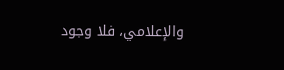والإعلامي، فلا وجود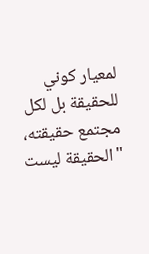لمعيار كوني للحقيقة بل لكل مجتمع حقيقته، "الحقيقة ليست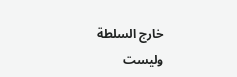خارج السلطة وليست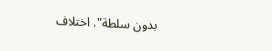بدون سلطة". اختلاف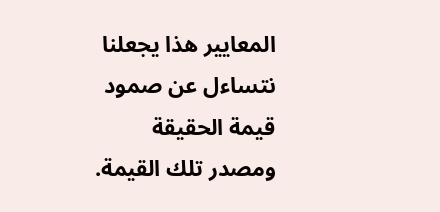المعايير هذا يجعلنا نتساءل عن صمود قيمة الحقيقة ومصدر تلك القيمة.